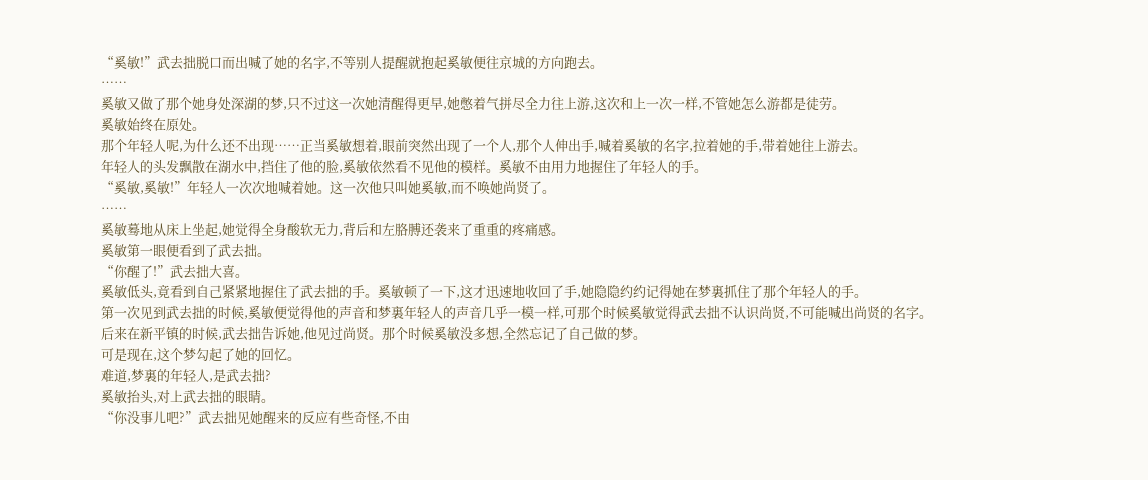“奚敏!”武去拙脱口而出喊了她的名字,不等别人提醒就抱起奚敏便往京城的方向跑去。
……
奚敏又做了那个她身处深湖的梦,只不过这一次她清醒得更早,她憋着气拼尽全力往上游,这次和上一次一样,不管她怎么游都是徒劳。
奚敏始终在原处。
那个年轻人呢,为什么还不出现……正当奚敏想着,眼前突然出现了一个人,那个人伸出手,喊着奚敏的名字,拉着她的手,带着她往上游去。
年轻人的头发飘散在湖水中,挡住了他的脸,奚敏依然看不见他的模样。奚敏不由用力地握住了年轻人的手。
“奚敏,奚敏!”年轻人一次次地喊着她。这一次他只叫她奚敏,而不唤她尚贤了。
……
奚敏蓦地从床上坐起,她觉得全身酸软无力,背后和左胳膊还袭来了重重的疼痛感。
奚敏第一眼便看到了武去拙。
“你醒了!”武去拙大喜。
奚敏低头,竟看到自己紧紧地握住了武去拙的手。奚敏顿了一下,这才迅速地收回了手,她隐隐约约记得她在梦裏抓住了那个年轻人的手。
第一次见到武去拙的时候,奚敏便觉得他的声音和梦裏年轻人的声音几乎一模一样,可那个时候奚敏觉得武去拙不认识尚贤,不可能喊出尚贤的名字。
后来在新平镇的时候,武去拙告诉她,他见过尚贤。那个时候奚敏没多想,全然忘记了自己做的梦。
可是现在,这个梦勾起了她的回忆。
难道,梦裏的年轻人,是武去拙?
奚敏抬头,对上武去拙的眼睛。
“你没事儿吧?”武去拙见她醒来的反应有些奇怪,不由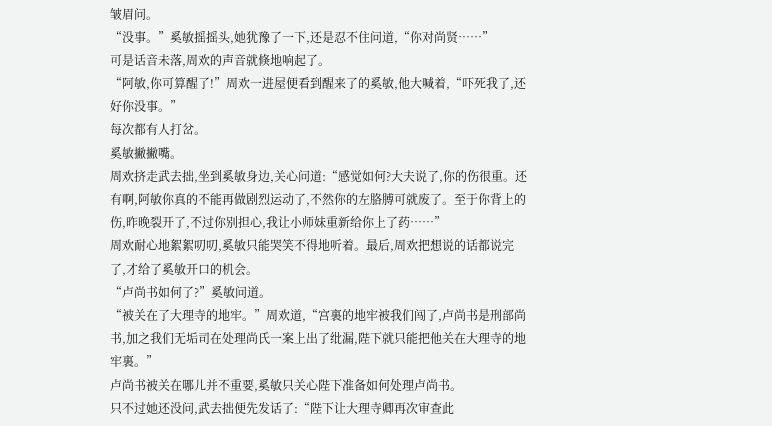皱眉问。
“没事。”奚敏摇摇头,她犹豫了一下,还是忍不住问道,“你对尚贤……”
可是话音未落,周欢的声音就倏地响起了。
“阿敏,你可算醒了!”周欢一进屋便看到醒来了的奚敏,他大喊着,“吓死我了,还好你没事。”
每次都有人打岔。
奚敏撇撇嘴。
周欢挤走武去拙,坐到奚敏身边,关心问道:“感觉如何?大夫说了,你的伤很重。还有啊,阿敏你真的不能再做剧烈运动了,不然你的左胳膊可就废了。至于你背上的伤,昨晚裂开了,不过你别担心,我让小师妹重新给你上了药……”
周欢耐心地絮絮叨叨,奚敏只能哭笑不得地听着。最后,周欢把想说的话都说完了,才给了奚敏开口的机会。
“卢尚书如何了?”奚敏问道。
“被关在了大理寺的地牢。”周欢道,“宫裏的地牢被我们闯了,卢尚书是刑部尚书,加之我们无垢司在处理尚氏一案上出了纰漏,陛下就只能把他关在大理寺的地牢裏。”
卢尚书被关在哪儿并不重要,奚敏只关心陛下准备如何处理卢尚书。
只不过她还没问,武去拙便先发话了:“陛下让大理寺卿再次审查此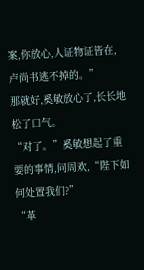案,你放心,人证物证皆在,卢尚书逃不掉的。”
那就好,奚敏放心了,长长地松了口气。
“对了。”奚敏想起了重要的事情,问周欢,“陛下如何处置我们?”
“革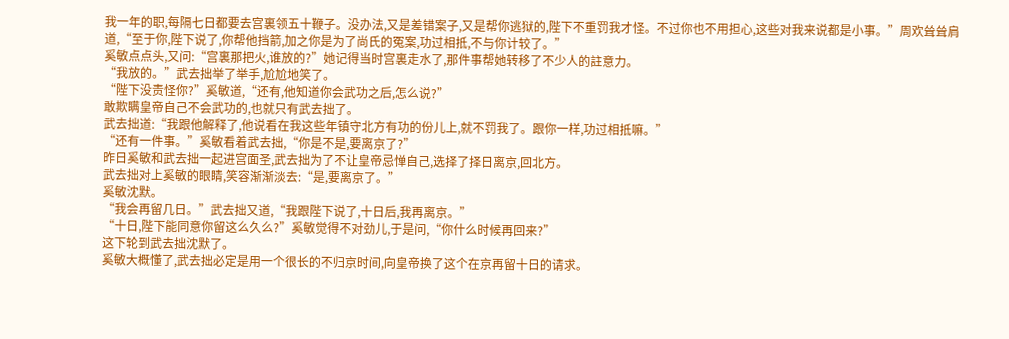我一年的职,每隔七日都要去宫裏领五十鞭子。没办法,又是差错案子,又是帮你逃狱的,陛下不重罚我才怪。不过你也不用担心,这些对我来说都是小事。”周欢耸耸肩道,“至于你,陛下说了,你帮他挡箭,加之你是为了尚氏的冤案,功过相抵,不与你计较了。”
奚敏点点头,又问:“宫裏那把火,谁放的?”她记得当时宫裏走水了,那件事帮她转移了不少人的註意力。
“我放的。”武去拙举了举手,尬尬地笑了。
“陛下没责怪你?”奚敏道,“还有,他知道你会武功之后,怎么说?”
敢欺瞒皇帝自己不会武功的,也就只有武去拙了。
武去拙道:“我跟他解释了,他说看在我这些年镇守北方有功的份儿上,就不罚我了。跟你一样,功过相抵嘛。”
“还有一件事。”奚敏看着武去拙,“你是不是,要离京了?”
昨日奚敏和武去拙一起进宫面圣,武去拙为了不让皇帝忌惮自己,选择了择日离京,回北方。
武去拙对上奚敏的眼睛,笑容渐渐淡去:“是,要离京了。”
奚敏沈默。
“我会再留几日。”武去拙又道,“我跟陛下说了,十日后,我再离京。”
“十日,陛下能同意你留这么久么?”奚敏觉得不对劲儿,于是问,“你什么时候再回来?”
这下轮到武去拙沈默了。
奚敏大概懂了,武去拙必定是用一个很长的不归京时间,向皇帝换了这个在京再留十日的请求。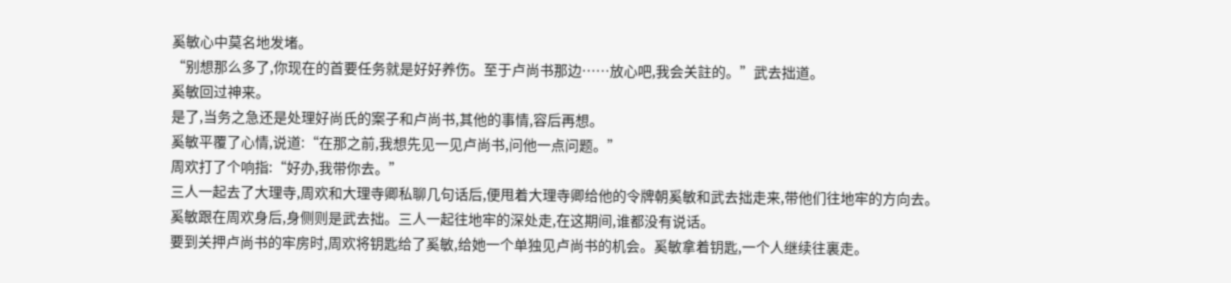奚敏心中莫名地发堵。
“别想那么多了,你现在的首要任务就是好好养伤。至于卢尚书那边……放心吧,我会关註的。”武去拙道。
奚敏回过神来。
是了,当务之急还是处理好尚氏的案子和卢尚书,其他的事情,容后再想。
奚敏平覆了心情,说道:“在那之前,我想先见一见卢尚书,问他一点问题。”
周欢打了个响指:“好办,我带你去。”
三人一起去了大理寺,周欢和大理寺卿私聊几句话后,便甩着大理寺卿给他的令牌朝奚敏和武去拙走来,带他们往地牢的方向去。
奚敏跟在周欢身后,身侧则是武去拙。三人一起往地牢的深处走,在这期间,谁都没有说话。
要到关押卢尚书的牢房时,周欢将钥匙给了奚敏,给她一个单独见卢尚书的机会。奚敏拿着钥匙,一个人继续往裏走。